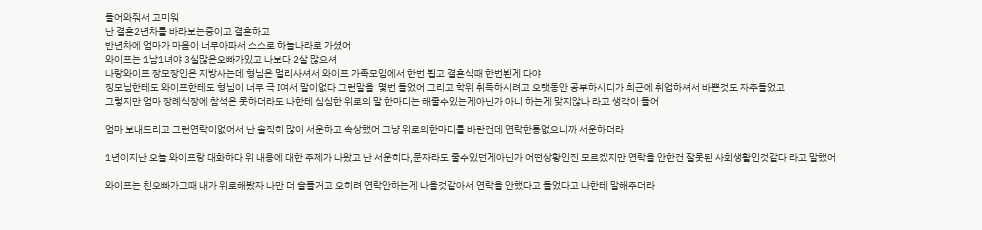들어와줘서 고미워
난 결혼2년차를 바라보는중이고 결혼하고
반년차에 엄마가 마음이 너무아파서 스스로 하늘나라로 가셨어
와이프는 1남1녀야 3실많은오빠가있고 나보다 2살 많으셔
나랑와이프 장모장인은 지방사는데 형님은 멀리사셔서 와이프 가족모임에서 한번 뵙고 결혼식때 한번뵌게 다야
징모님한테도 와이프한테도 형님이 너무 극 I여서 말이없다 그런말을  몇번 들었어 그리고 학위 취득하시려고 오랫동안 공부하시디가 최근에 취업하셔서 바쁜것도 자주들었고
그렇지만 엄마 장례식장에 참석은 못하더라도 나한테 심심한 위로의 말 한마디는 해줄수있는게아닌가 아니 하는게 맞지않나 라고 생각이 들어

엄마 보내드리고 그런연락이없어서 난 솔직히 많이 서운하고 속상했어 그냥 위로의한마디를 바란건데 연락한통없으니까 서운하더라

1년이지난 오늘 와이프랑 대화하다 위 내용에 대한 주제가 나왔고 난 서운히다,문자라도 줄수있던게아닌가 어떤상황인진 모르겠지만 연락을 안한건 잘못된 사회생활인것같다 라고 말했어

와이프는 친오빠가그때 내가 위로해봤자 나만 더 슬플거고 오히려 연락안하는게 나을것같아서 연락을 안했다고 들었다고 나한테 말해주더라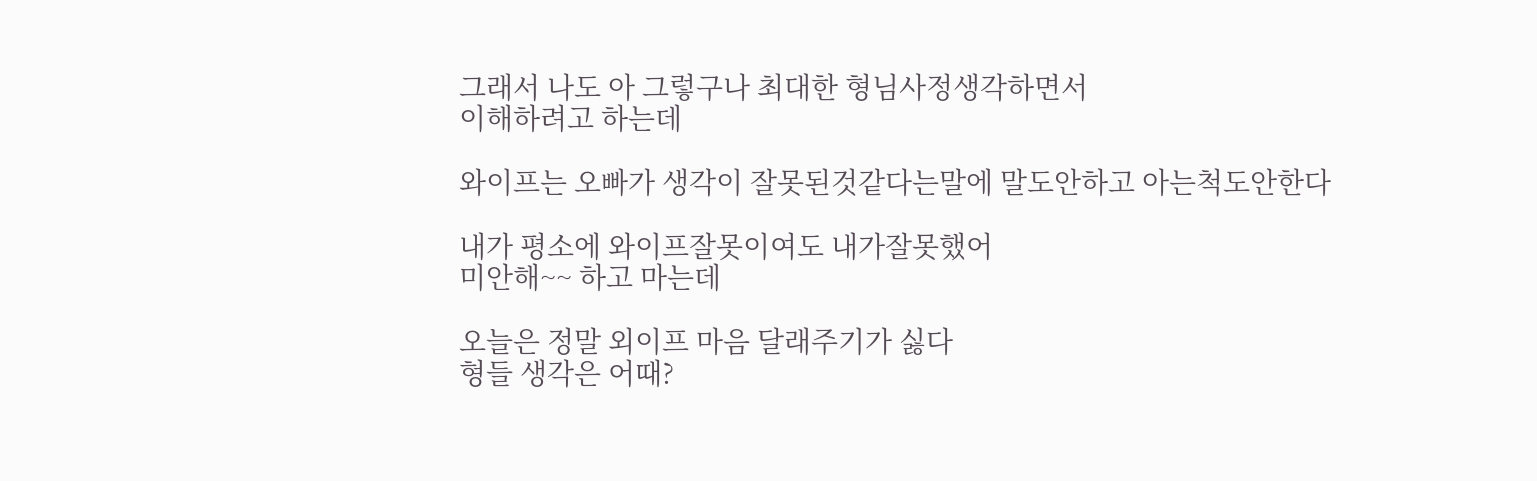그래서 나도 아 그렇구나 최대한 형님사정생각하면서
이해하려고 하는데

와이프는 오빠가 생각이 잘못된것같다는말에 말도안하고 아는척도안한다

내가 평소에 와이프잘못이여도 내가잘못했어
미안해~~ 하고 마는데

오늘은 정말 외이프 마음 달래주기가 싫다
형들 생각은 어때?